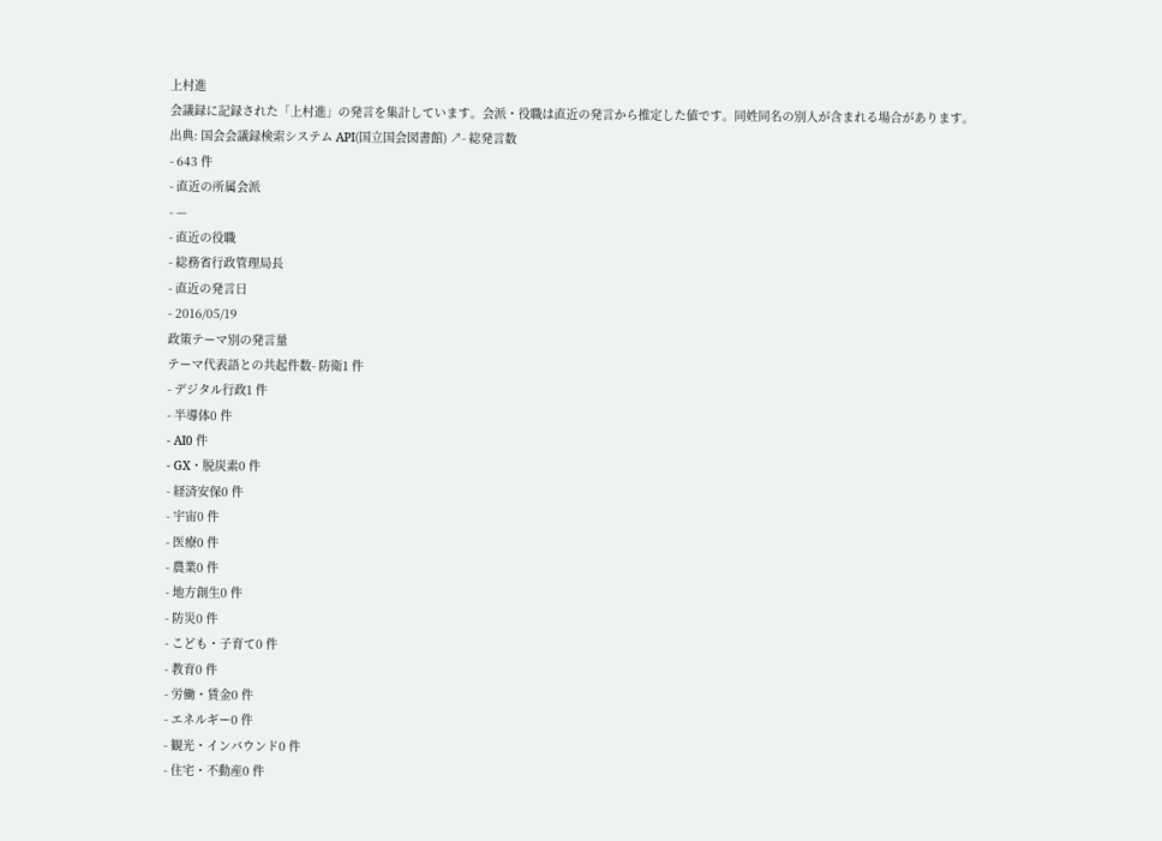上村進
会議録に記録された「上村進」の発言を集計しています。会派・役職は直近の発言から推定した値です。同姓同名の別人が含まれる場合があります。
出典: 国会会議録検索システム API(国立国会図書館) ↗- 総発言数
- 643 件
- 直近の所属会派
- —
- 直近の役職
- 総務省行政管理局長
- 直近の発言日
- 2016/05/19
政策テーマ別の発言量
テーマ代表語との共起件数- 防衛1 件
- デジタル行政1 件
- 半導体0 件
- AI0 件
- GX・脱炭素0 件
- 経済安保0 件
- 宇宙0 件
- 医療0 件
- 農業0 件
- 地方創生0 件
- 防災0 件
- こども・子育て0 件
- 教育0 件
- 労働・賃金0 件
- エネルギー0 件
- 観光・インバウンド0 件
- 住宅・不動産0 件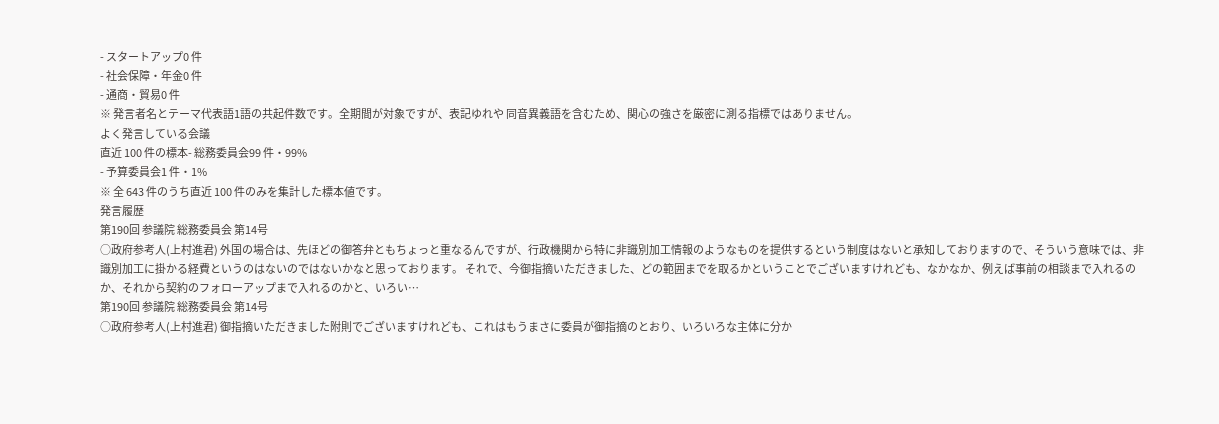- スタートアップ0 件
- 社会保障・年金0 件
- 通商・貿易0 件
※ 発言者名とテーマ代表語1語の共起件数です。全期間が対象ですが、表記ゆれや 同音異義語を含むため、関心の強さを厳密に測る指標ではありません。
よく発言している会議
直近 100 件の標本- 総務委員会99 件・99%
- 予算委員会1 件・1%
※ 全 643 件のうち直近 100 件のみを集計した標本値です。
発言履歴
第190回 参議院 総務委員会 第14号
○政府参考人(上村進君) 外国の場合は、先ほどの御答弁ともちょっと重なるんですが、行政機関から特に非識別加工情報のようなものを提供するという制度はないと承知しておりますので、そういう意味では、非識別加工に掛かる経費というのはないのではないかなと思っております。 それで、今御指摘いただきました、どの範囲までを取るかということでございますけれども、なかなか、例えば事前の相談まで入れるのか、それから契約のフォローアップまで入れるのかと、いろい…
第190回 参議院 総務委員会 第14号
○政府参考人(上村進君) 御指摘いただきました附則でございますけれども、これはもうまさに委員が御指摘のとおり、いろいろな主体に分か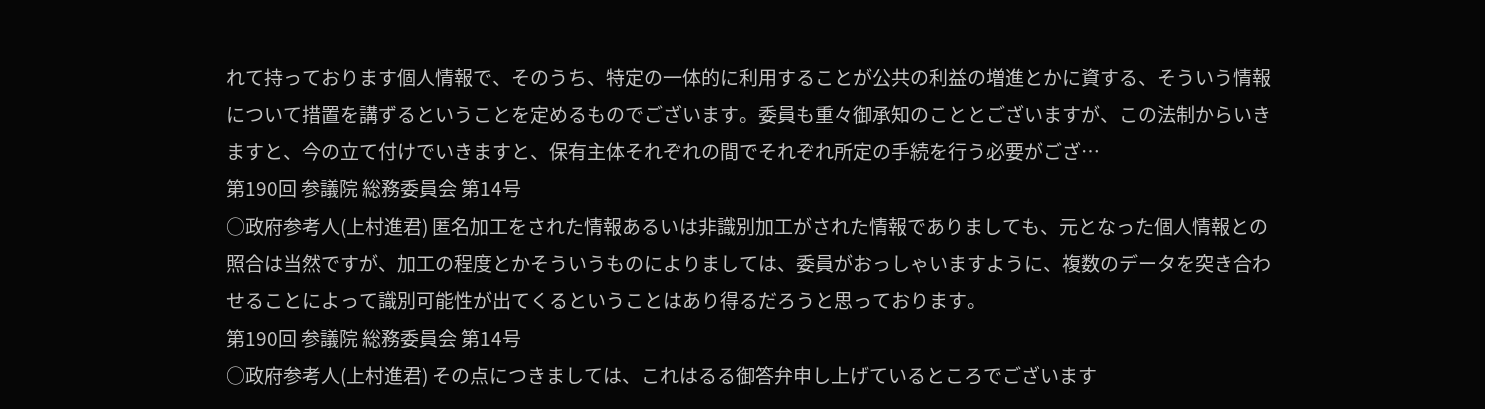れて持っております個人情報で、そのうち、特定の一体的に利用することが公共の利益の増進とかに資する、そういう情報について措置を講ずるということを定めるものでございます。委員も重々御承知のこととございますが、この法制からいきますと、今の立て付けでいきますと、保有主体それぞれの間でそれぞれ所定の手続を行う必要がござ…
第190回 参議院 総務委員会 第14号
○政府参考人(上村進君) 匿名加工をされた情報あるいは非識別加工がされた情報でありましても、元となった個人情報との照合は当然ですが、加工の程度とかそういうものによりましては、委員がおっしゃいますように、複数のデータを突き合わせることによって識別可能性が出てくるということはあり得るだろうと思っております。
第190回 参議院 総務委員会 第14号
○政府参考人(上村進君) その点につきましては、これはるる御答弁申し上げているところでございます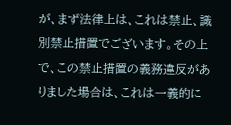が、まず法律上は、これは禁止、識別禁止措置でございます。その上で、この禁止措置の義務違反がありました場合は、これは一義的に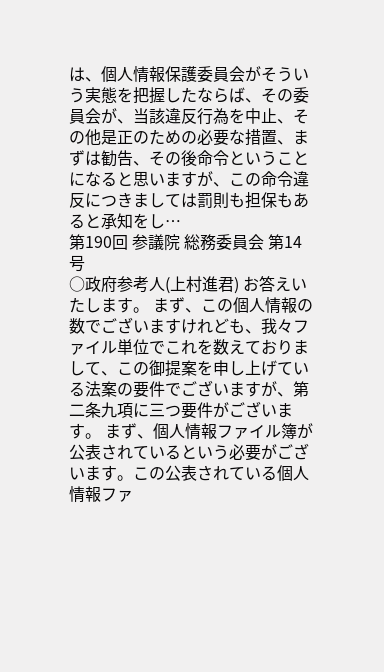は、個人情報保護委員会がそういう実態を把握したならば、その委員会が、当該違反行為を中止、その他是正のための必要な措置、まずは勧告、その後命令ということになると思いますが、この命令違反につきましては罰則も担保もあると承知をし…
第190回 参議院 総務委員会 第14号
○政府参考人(上村進君) お答えいたします。 まず、この個人情報の数でございますけれども、我々ファイル単位でこれを数えておりまして、この御提案を申し上げている法案の要件でございますが、第二条九項に三つ要件がございます。 まず、個人情報ファイル簿が公表されているという必要がございます。この公表されている個人情報ファ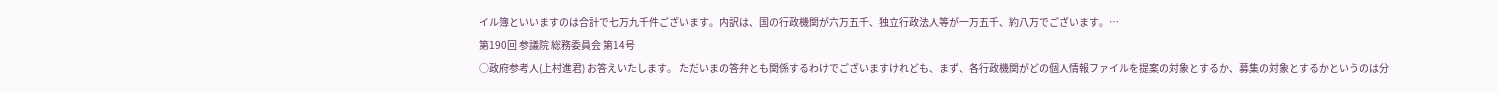イル簿といいますのは合計で七万九千件ございます。内訳は、国の行政機関が六万五千、独立行政法人等が一万五千、約八万でございます。…
第190回 参議院 総務委員会 第14号
○政府参考人(上村進君) お答えいたします。 ただいまの答弁とも関係するわけでございますけれども、まず、各行政機関がどの個人情報ファイルを提案の対象とするか、募集の対象とするかというのは分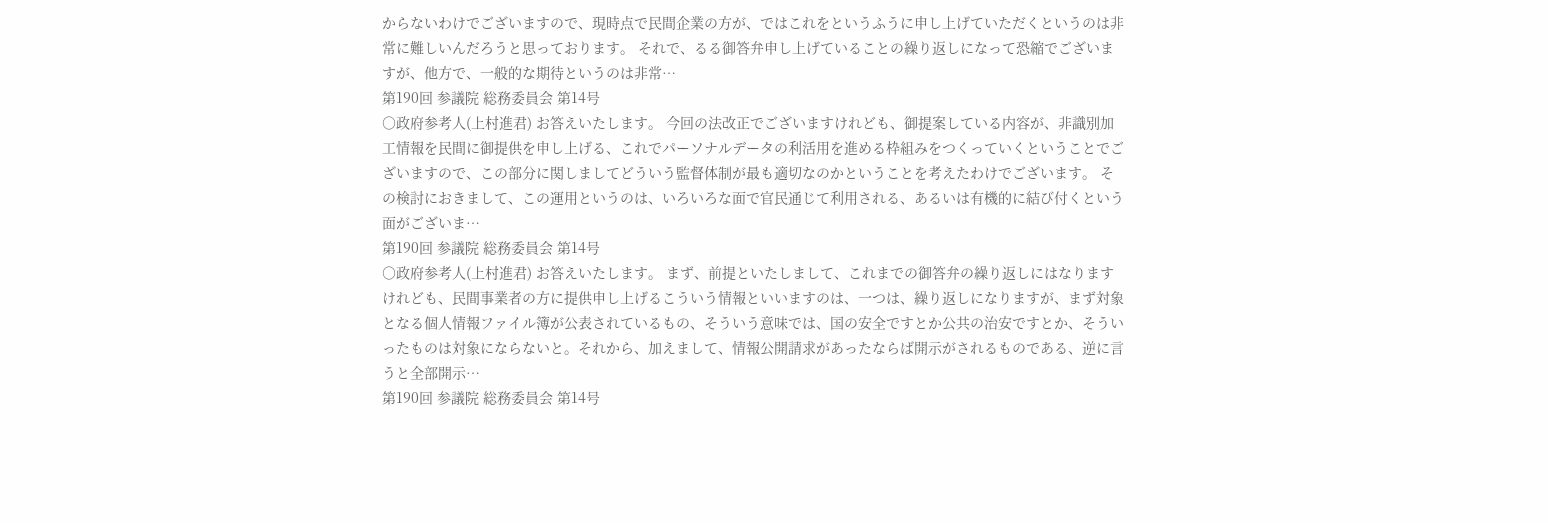からないわけでございますので、現時点で民間企業の方が、ではこれをというふうに申し上げていただくというのは非常に難しいんだろうと思っております。 それで、るる御答弁申し上げていることの繰り返しになって恐縮でございますが、他方で、一般的な期待というのは非常…
第190回 参議院 総務委員会 第14号
○政府参考人(上村進君) お答えいたします。 今回の法改正でございますけれども、御提案している内容が、非識別加工情報を民間に御提供を申し上げる、これでパーソナルデータの利活用を進める枠組みをつくっていくということでございますので、この部分に関しましてどういう監督体制が最も適切なのかということを考えたわけでございます。 その検討におきまして、この運用というのは、いろいろな面で官民通じて利用される、あるいは有機的に結び付くという面がございま…
第190回 参議院 総務委員会 第14号
○政府参考人(上村進君) お答えいたします。 まず、前提といたしまして、これまでの御答弁の繰り返しにはなりますけれども、民間事業者の方に提供申し上げるこういう情報といいますのは、一つは、繰り返しになりますが、まず対象となる個人情報ファイル簿が公表されているもの、そういう意味では、国の安全ですとか公共の治安ですとか、そういったものは対象にならないと。それから、加えまして、情報公開請求があったならば開示がされるものである、逆に言うと全部開示…
第190回 参議院 総務委員会 第14号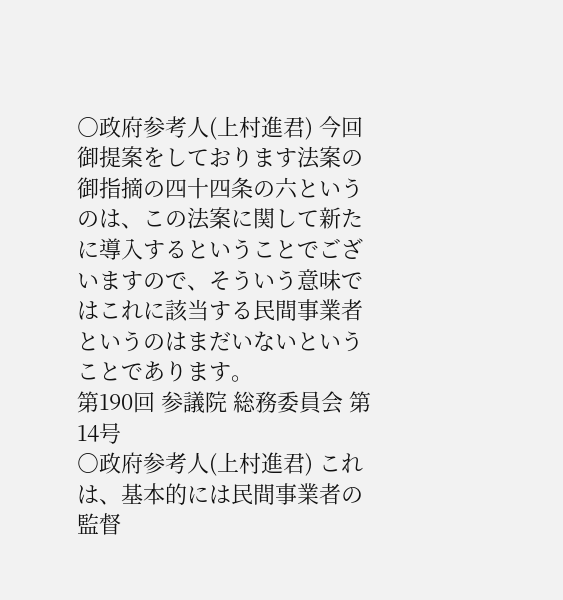○政府参考人(上村進君) 今回御提案をしております法案の御指摘の四十四条の六というのは、この法案に関して新たに導入するということでございますので、そういう意味ではこれに該当する民間事業者というのはまだいないということであります。
第190回 参議院 総務委員会 第14号
○政府参考人(上村進君) これは、基本的には民間事業者の監督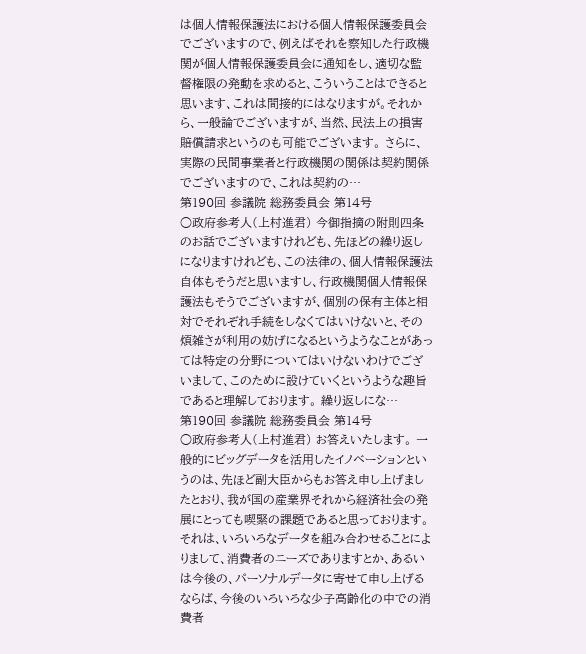は個人情報保護法における個人情報保護委員会でございますので、例えばそれを察知した行政機関が個人情報保護委員会に通知をし、適切な監督権限の発動を求めると、こういうことはできると思います、これは間接的にはなりますが。それから、一般論でございますが、当然、民法上の損害賠償請求というのも可能でございます。 さらに、実際の民間事業者と行政機関の関係は契約関係でございますので、これは契約の…
第190回 参議院 総務委員会 第14号
○政府参考人(上村進君) 今御指摘の附則四条のお話でございますけれども、先ほどの繰り返しになりますけれども、この法律の、個人情報保護法自体もそうだと思いますし、行政機関個人情報保護法もそうでございますが、個別の保有主体と相対でそれぞれ手続をしなくてはいけないと、その煩雑さが利用の妨げになるというようなことがあっては特定の分野についてはいけないわけでございまして、このために設けていくというような趣旨であると理解しております。 繰り返しにな…
第190回 参議院 総務委員会 第14号
○政府参考人(上村進君) お答えいたします。 一般的にビッグデータを活用したイノベーションというのは、先ほど副大臣からもお答え申し上げましたとおり、我が国の産業界それから経済社会の発展にとっても喫緊の課題であると思っております。それは、いろいろなデータを組み合わせることによりまして、消費者のニーズでありますとか、あるいは今後の、パーソナルデータに寄せて申し上げるならば、今後のいろいろな少子高齢化の中での消費者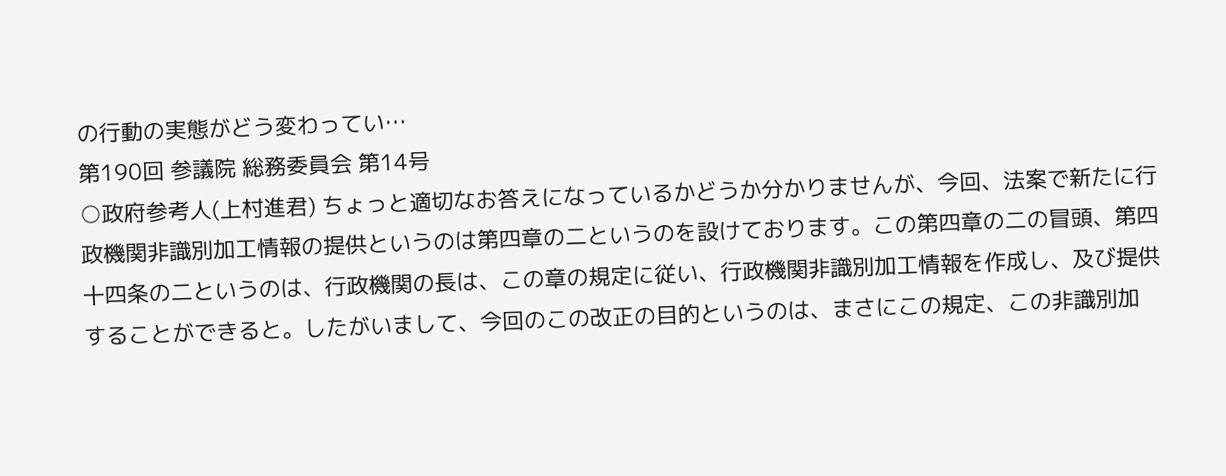の行動の実態がどう変わってい…
第190回 参議院 総務委員会 第14号
○政府参考人(上村進君) ちょっと適切なお答えになっているかどうか分かりませんが、今回、法案で新たに行政機関非識別加工情報の提供というのは第四章の二というのを設けております。この第四章の二の冒頭、第四十四条の二というのは、行政機関の長は、この章の規定に従い、行政機関非識別加工情報を作成し、及び提供することができると。したがいまして、今回のこの改正の目的というのは、まさにこの規定、この非識別加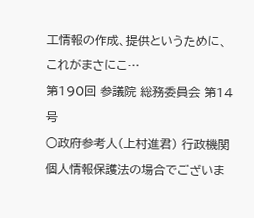工情報の作成、提供というために、これがまさにこ…
第190回 参議院 総務委員会 第14号
○政府参考人(上村進君) 行政機関個人情報保護法の場合でございま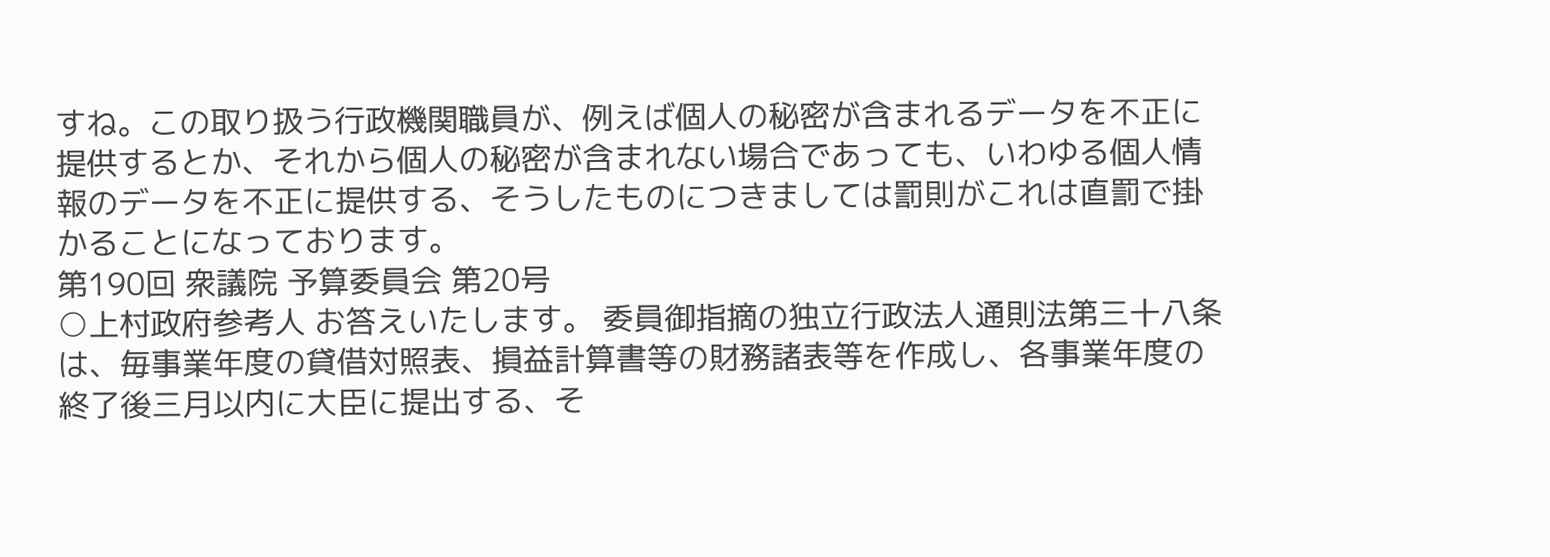すね。この取り扱う行政機関職員が、例えば個人の秘密が含まれるデータを不正に提供するとか、それから個人の秘密が含まれない場合であっても、いわゆる個人情報のデータを不正に提供する、そうしたものにつきましては罰則がこれは直罰で掛かることになっております。
第190回 衆議院 予算委員会 第20号
○上村政府参考人 お答えいたします。 委員御指摘の独立行政法人通則法第三十八条は、毎事業年度の貸借対照表、損益計算書等の財務諸表等を作成し、各事業年度の終了後三月以内に大臣に提出する、そ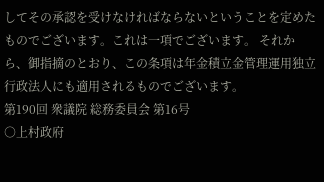してその承認を受けなければならないということを定めたものでございます。これは一項でございます。 それから、御指摘のとおり、この条項は年金積立金管理運用独立行政法人にも適用されるものでございます。
第190回 衆議院 総務委員会 第16号
○上村政府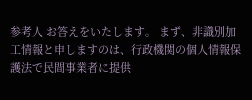参考人 お答えをいたします。 まず、非識別加工情報と申しますのは、行政機関の個人情報保護法で民間事業者に提供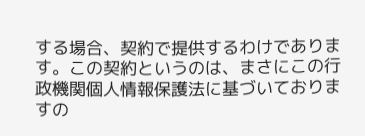する場合、契約で提供するわけであります。この契約というのは、まさにこの行政機関個人情報保護法に基づいておりますの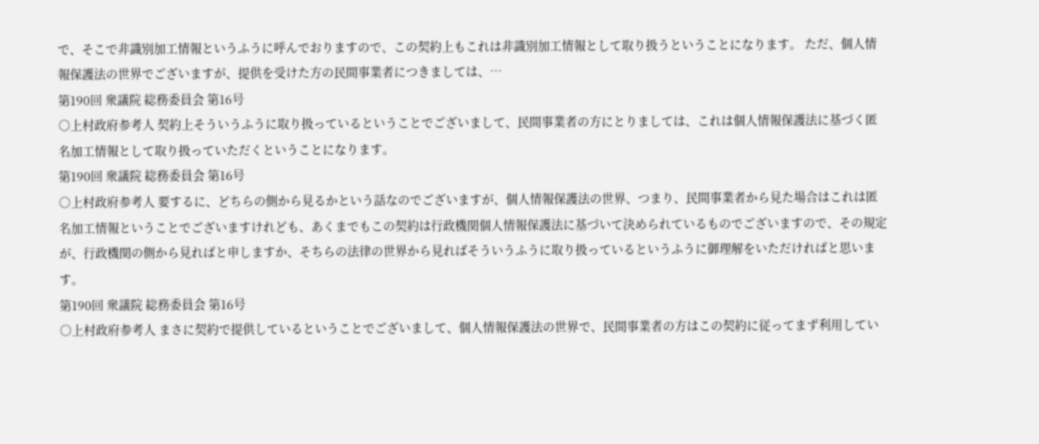で、そこで非識別加工情報というふうに呼んでおりますので、この契約上もこれは非識別加工情報として取り扱うということになります。 ただ、個人情報保護法の世界でございますが、提供を受けた方の民間事業者につきましては、…
第190回 衆議院 総務委員会 第16号
○上村政府参考人 契約上そういうふうに取り扱っているということでございまして、民間事業者の方にとりましては、これは個人情報保護法に基づく匿名加工情報として取り扱っていただくということになります。
第190回 衆議院 総務委員会 第16号
○上村政府参考人 要するに、どちらの側から見るかという話なのでございますが、個人情報保護法の世界、つまり、民間事業者から見た場合はこれは匿名加工情報ということでございますけれども、あくまでもこの契約は行政機関個人情報保護法に基づいて決められているものでございますので、その規定が、行政機関の側から見ればと申しますか、そちらの法律の世界から見ればそういうふうに取り扱っているというふうに御理解をいただければと思います。
第190回 衆議院 総務委員会 第16号
○上村政府参考人 まさに契約で提供しているということでございまして、個人情報保護法の世界で、民間事業者の方はこの契約に従ってまず利用してい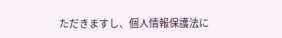ただきますし、個人情報保護法に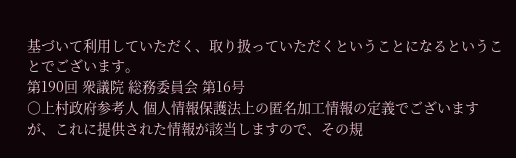基づいて利用していただく、取り扱っていただくということになるということでございます。
第190回 衆議院 総務委員会 第16号
○上村政府参考人 個人情報保護法上の匿名加工情報の定義でございますが、これに提供された情報が該当しますので、その規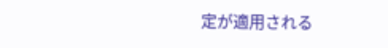定が適用される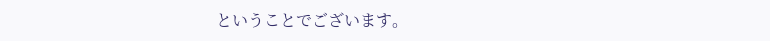ということでございます。